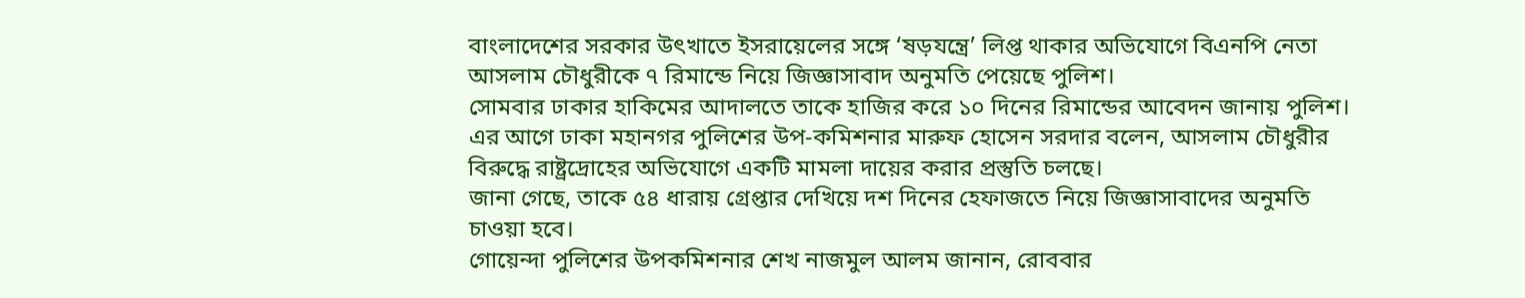বাংলাদেশের সরকার উৎখাতে ইসরায়েলের সঙ্গে ‘ষড়যন্ত্রে’ লিপ্ত থাকার অভিযোগে বিএনপি নেতা আসলাম চৌধুরীকে ৭ রিমান্ডে নিয়ে জিজ্ঞাসাবাদ অনুমতি পেয়েছে পুলিশ।
সোমবার ঢাকার হাকিমের আদালতে তাকে হাজির করে ১০ দিনের রিমান্ডের আবেদন জানায় পুলিশ।
এর আগে ঢাকা মহানগর পুলিশের উপ-কমিশনার মারুফ হোসেন সরদার বলেন, আসলাম চৌধুরীর বিরুদ্ধে রাষ্ট্রদ্রোহের অভিযোগে একটি মামলা দায়ের করার প্রস্তুতি চলছে।
জানা গেছে, তাকে ৫৪ ধারায় গ্রেপ্তার দেখিয়ে দশ দিনের হেফাজতে নিয়ে জিজ্ঞাসাবাদের অনুমতি চাওয়া হবে।
গোয়েন্দা পুলিশের উপকমিশনার শেখ নাজমুল আলম জানান, রোববার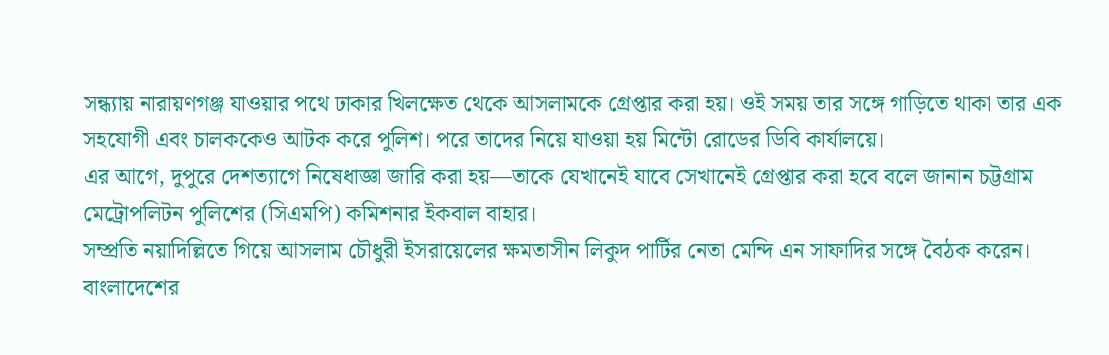সন্ধ্যায় নারায়ণগঞ্জ যাওয়ার পথে ঢাকার খিলক্ষেত থেকে আসলামকে গ্রেপ্তার করা হয়। ওই সময় তার সঙ্গে গাড়িতে থাকা তার এক সহযোগী এবং চালককেও আটক করে পুলিশ। পরে তাদের নিয়ে যাওয়া হয় মিন্টো রোডের ডিবি কার্যালয়ে।
এর আগে, দুপুরে দেশত্যাগে নিষেধাজ্ঞা জারি করা হয়—তাকে যেখানেই যাবে সেখানেই গ্রেপ্তার করা হবে বলে জানান চট্টগ্রাম মেট্রোপলিটন পুলিশের (সিএমপি) কমিশনার ইকবাল বাহার।
সম্প্রতি নয়াদিল্লিতে গিয়ে আসলাম চৌধুরী ইসরায়েলের ক্ষমতাসীন লিকুদ পার্টির নেতা মেন্দি এন সাফাদির সঙ্গে বৈঠক করেন।
বাংলাদেশের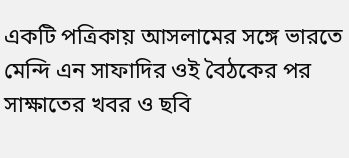একটি পত্রিকায় আসলামের সঙ্গে ভারতে মেন্দি এন সাফাদির ওই বৈঠকের পর সাক্ষাতের খবর ও ছবি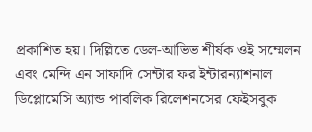প্রকাশিত হয়। দিল্লিতে ডেল-আভিভ শীর্ষক ওই সম্মেলন এবং মেন্দি এন সাফাদি সেন্টার ফর ইন্টারন্যাশনাল ডিপ্লোমেসি অ্যান্ড পাবলিক রিলেশনসের ফেইসবুক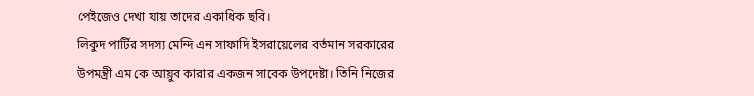পেইজেও দেখা যায় তাদের একাধিক ছবি।
লিকুদ পার্টির সদস্য মেন্দি এন সাফাদি ইসরায়েলের বর্তমান সরকারের উপমন্ত্রী এম কে আয়ুব কারার একজন সাবেক উপদেষ্টা। তিনি নিজের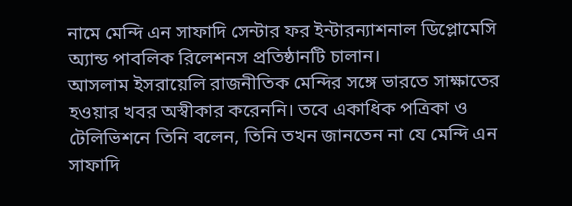নামে মেন্দি এন সাফাদি সেন্টার ফর ইন্টারন্যাশনাল ডিপ্লোমেসি অ্যান্ড পাবলিক রিলেশনস প্রতিষ্ঠানটি চালান।
আসলাম ইসরায়েলি রাজনীতিক মেন্দির সঙ্গে ভারতে সাক্ষাতের হওয়ার খবর অস্বীকার করেননি। তবে একাধিক পত্রিকা ও টেলিভিশনে তিনি বলেন, তিনি তখন জানতেন না যে মেন্দি এন সাফাদি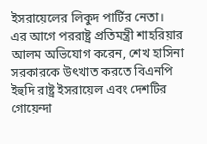ইসরায়েলের লিকুদ পার্টির নেতা।
এর আগে পররাষ্ট্র প্রতিমন্ত্রী শাহরিয়ার আলম অভিযোগ করেন, শেখ হাসিনা সরকারকে উৎখাত করতে বিএনপি ইহুদি রাষ্ট্র ইসরায়েল এবং দেশটির গোয়েন্দা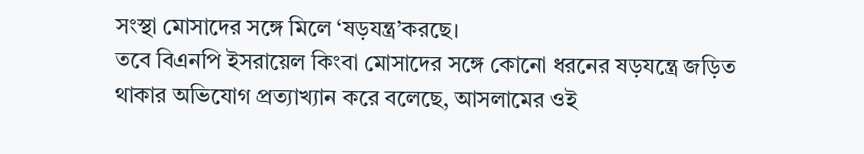সংস্থা মোসাদের সঙ্গে মিলে ‘ষড়যন্ত্র’করছে।
তবে বিএনপি ইসরায়েল কিংবা মোসাদের সঙ্গে কোনো ধরনের ষড়যন্ত্রে জড়িত থাকার অভিযোগ প্রত্যাখ্যান করে বলেছে, আসলামের ওই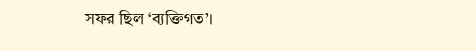সফর ছিল ‘ব্যক্তিগত’।